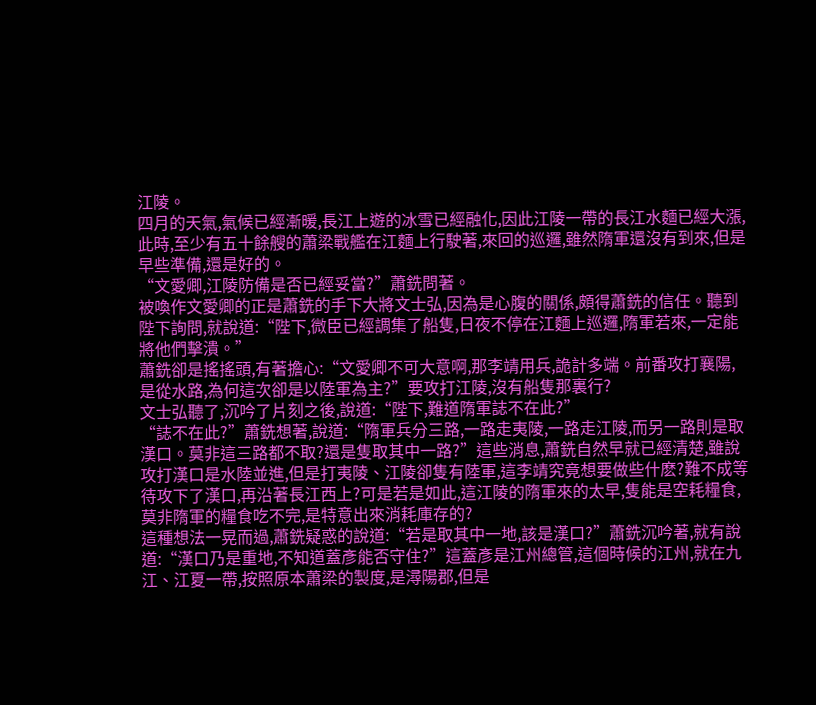江陵。
四月的天氣,氣候已經漸暖,長江上遊的冰雪已經融化,因此江陵一帶的長江水麵已經大漲,此時,至少有五十餘艘的蕭梁戰艦在江麵上行駛著,來回的巡邏,雖然隋軍還沒有到來,但是早些準備,還是好的。
“文愛卿,江陵防備是否已經妥當?”蕭銑問著。
被喚作文愛卿的正是蕭銑的手下大將文士弘,因為是心腹的關係,頗得蕭銑的信任。聽到陛下詢問,就說道:“陛下,微臣已經調集了船隻,日夜不停在江麵上巡邏,隋軍若來,一定能將他們擊潰。”
蕭銑卻是搖搖頭,有著擔心:“文愛卿不可大意啊,那李靖用兵,詭計多端。前番攻打襄陽,是從水路,為何這次卻是以陸軍為主?”要攻打江陵,沒有船隻那裏行?
文士弘聽了,沉吟了片刻之後,說道:“陛下,難道隋軍誌不在此?”
“誌不在此?”蕭銑想著,說道:“隋軍兵分三路,一路走夷陵,一路走江陵,而另一路則是取漢口。莫非這三路都不取?還是隻取其中一路?”這些消息,蕭銑自然早就已經清楚,雖說攻打漢口是水陸並進,但是打夷陵、江陵卻隻有陸軍,這李靖究竟想要做些什麽?難不成等待攻下了漢口,再沿著長江西上?可是若是如此,這江陵的隋軍來的太早,隻能是空耗糧食,莫非隋軍的糧食吃不完,是特意出來消耗庫存的?
這種想法一晃而過,蕭銑疑惑的說道:“若是取其中一地,該是漢口?”蕭銑沉吟著,就有說道:“漢口乃是重地,不知道蓋彥能否守住?”這蓋彥是江州總管,這個時候的江州,就在九江、江夏一帶,按照原本蕭梁的製度,是潯陽郡,但是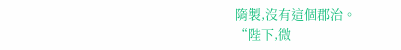隋製,沒有這個郡治。
“陛下,微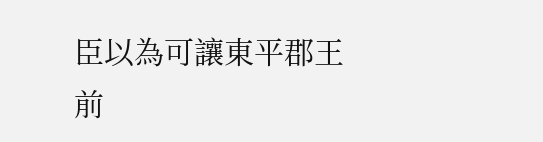臣以為可讓東平郡王前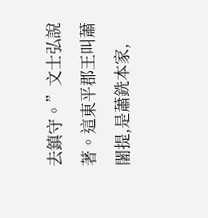去鎮守。”文士弘說著。這東平郡王叫蕭闍提,是蕭銑本家,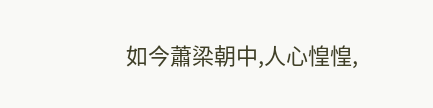如今蕭梁朝中,人心惶惶,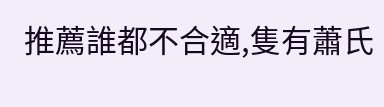推薦誰都不合適,隻有蕭氏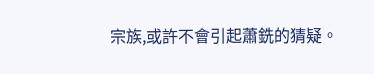宗族,或許不會引起蕭銑的猜疑。